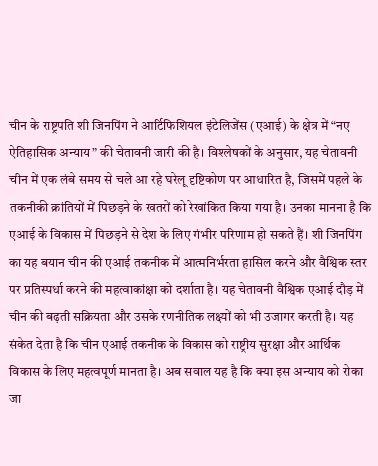चीन के राष्ट्रपति शी जिनपिंग ने आर्टिफिशियल इंटेलिजेंस (एआई) के क्षेत्र में “नए ऐतिहासिक अन्याय” की चेतावनी जारी की है। विश्लेषकों के अनुसार, यह चेतावनी चीन में एक लंबे समय से चले आ रहे घरेलू दृष्टिकोण पर आधारित है, जिसमें पहले के तकनीकी क्रांतियों में पिछड़ने के खतरों को रेखांकित किया गया है। उनका मानना है कि एआई के विकास में पिछड़ने से देश के लिए गंभीर परिणाम हो सकते हैं। शी जिनपिंग का यह बयान चीन की एआई तकनीक में आत्मनिर्भरता हासिल करने और वैश्विक स्तर पर प्रतिस्पर्धा करने की महत्वाकांक्षा को दर्शाता है। यह चेतावनी वैश्विक एआई दौड़ में चीन की बढ़ती सक्रियता और उसके रणनीतिक लक्ष्यों को भी उजागर करती है। यह संकेत देता है कि चीन एआई तकनीक के विकास को राष्ट्रीय सुरक्षा और आर्थिक विकास के लिए महत्वपूर्ण मानता है। अब सवाल यह है कि क्या इस अन्याय को रोका जा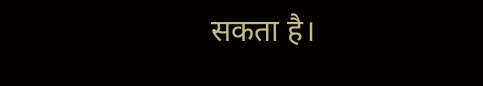सकता है।